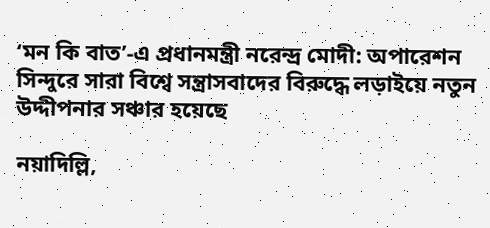‘মন কি বাত’-এ প্রধানমন্ত্রী নরেন্দ্র মোদী: অপারেশন সিন্দুরে সারা বিশ্বে সন্ত্রাসবাদের বিরুদ্ধে লড়াইয়ে নতুন উদ্দীপনার সঞ্চার হয়েছে

নয়াদিল্লি,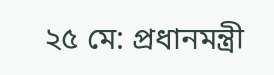২৫ মে: প্রধানমন্ত্রী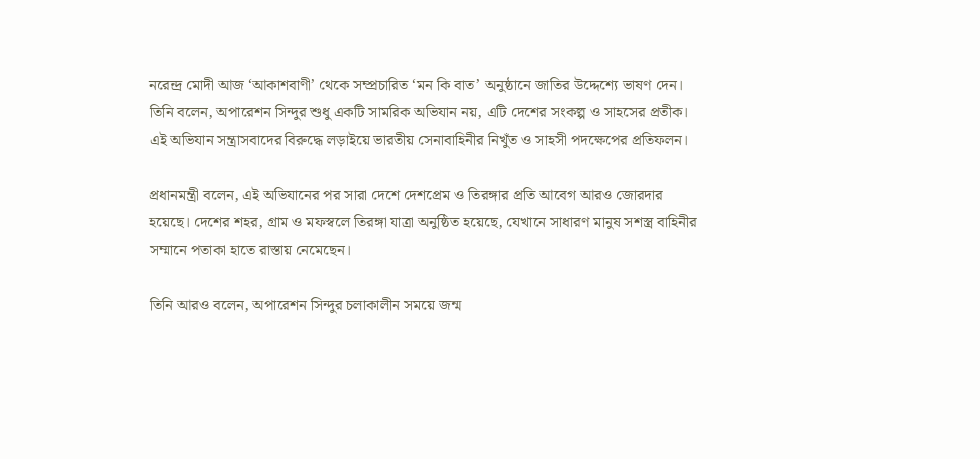নরেন্দ্র মোদী আজ ‘আকাশবাণী’ থেকে সম্প্রচারিত ‘মন কি বাত’ অনুষ্ঠানে জাতির উদ্দেশ্যে ভাষণ দেন। তিনি বলেন, অপারেশন সিন্দুর শুধু একটি সামরিক অভিযান নয়, এটি দেশের সংকল্প ও সাহসের প্রতীক। এই অভিযান সন্ত্রাসবাদের বিরুদ্ধে লড়াইয়ে ভারতীয় সেনাবাহিনীর নিখুঁত ও সাহসী পদক্ষেপের প্রতিফলন।

প্রধানমন্ত্রী বলেন, এই অভিযানের পর সারা দেশে দেশপ্রেম ও তিরঙ্গার প্রতি আবেগ আরও জোরদার হয়েছে। দেশের শহর, গ্রাম ও মফস্বলে তিরঙ্গা যাত্রা অনুষ্ঠিত হয়েছে, যেখানে সাধারণ মানুষ সশস্ত্র বাহিনীর সম্মানে পতাকা হাতে রাস্তায় নেমেছেন।

তিনি আরও বলেন, অপারেশন সিন্দুর চলাকালীন সময়ে জন্ম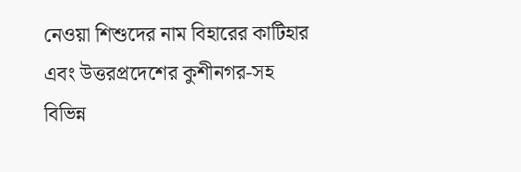নেওয়া শিশুদের নাম বিহারের কাটিহার এবং উত্তরপ্রদেশের কুশীনগর-সহ বিভিন্ন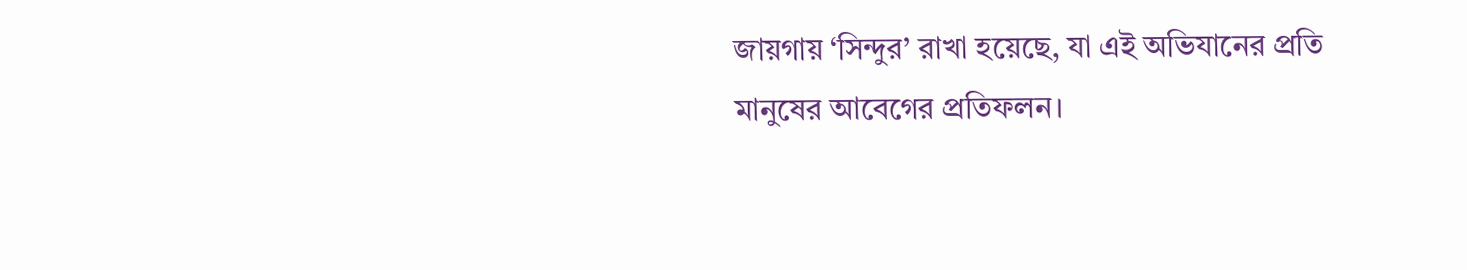জায়গায় ‘সিন্দুর’ রাখা হয়েছে, যা এই অভিযানের প্রতি মানুষের আবেগের প্রতিফলন।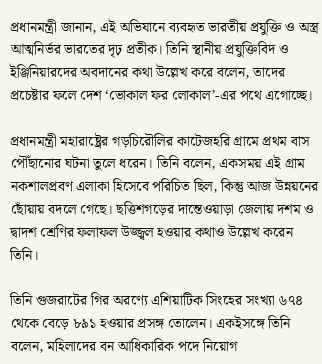প্রধানমন্ত্রী জানান, এই অভিযানে ব্যবহৃত ভারতীয় প্রযুক্তি ও অস্ত্র আত্মনির্ভর ভারতের দৃঢ় প্রতীক। তিনি স্থানীয় প্রযুক্তিবিদ ও ইঞ্জিনিয়ারদের অবদানের কথা উল্লেখ করে বলেন, তাদের প্রচেষ্টার ফলে দেশ ‘ভোকাল ফর লোকাল’-এর পথে এগোচ্ছে।

প্রধানমন্ত্রী মহারাষ্ট্রের গড়চিরৌলির কাটেজহরি গ্রামে প্রথম বাস পৌঁছানোর ঘটনা তুলে ধরেন। তিনি বলেন, একসময় এই গ্রাম নকশালপ্রবণ এলাকা হিসেবে পরিচিত ছিল, কিন্তু আজ উন্নয়নের ছোঁয়ায় বদলে গেছে। ছত্তিশগড়ের দান্তেওয়াড়া জেলায় দশম ও দ্বাদশ শ্রেণির ফলাফল উজ্জ্বল হওয়ার কথাও উল্লেখ করেন তিনি।

তিনি গুজরাটের গির অরণ্যে এশিয়াটিক সিংহের সংখ্যা ৬৭৪ থেকে বেড়ে ৮৯১ হওয়ার প্রসঙ্গ তোলেন। একইসঙ্গে তিনি বলেন, মহিলাদের বন আধিকারিক পদে নিয়োগ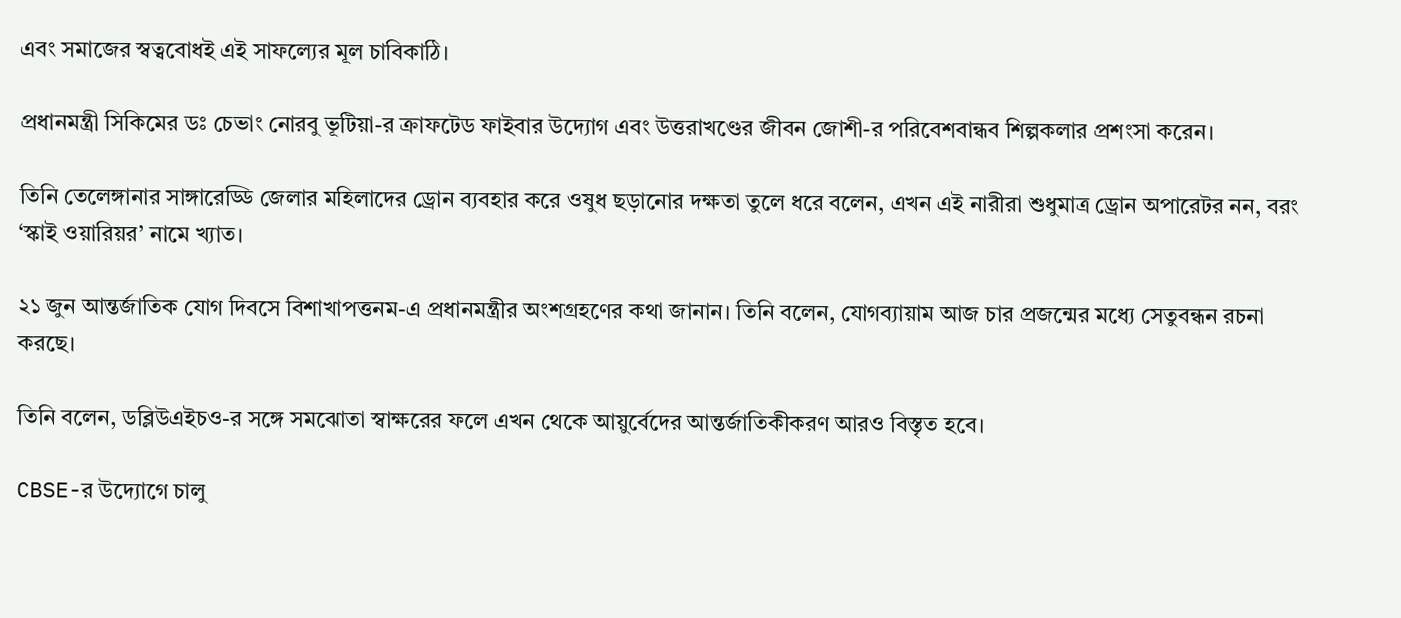এবং সমাজের স্বত্ববোধই এই সাফল্যের মূল চাবিকাঠি।

প্রধানমন্ত্রী সিকিমের ডঃ চেভাং নোরবু ভূটিয়া-র ক্রাফটেড ফাইবার উদ্যোগ এবং উত্তরাখণ্ডের জীবন জোশী-র পরিবেশবান্ধব শিল্পকলার প্রশংসা করেন।

তিনি তেলেঙ্গানার সাঙ্গারেড্ডি জেলার মহিলাদের ড্রোন ব্যবহার করে ওষুধ ছড়ানোর দক্ষতা তুলে ধরে বলেন, এখন এই নারীরা শুধুমাত্র ড্রোন অপারেটর নন, বরং ‘স্কাই ওয়ারিয়র’ নামে খ্যাত।

২১ জুন আন্তর্জাতিক যোগ দিবসে বিশাখাপত্তনম-এ প্রধানমন্ত্রীর অংশগ্রহণের কথা জানান। তিনি বলেন, যোগব্যায়াম আজ চার প্রজন্মের মধ্যে সেতুবন্ধন রচনা করছে।

তিনি বলেন, ডব্লিউএইচও-র সঙ্গে সমঝোতা স্বাক্ষরের ফলে এখন থেকে আয়ুর্বেদের আন্তর্জাতিকীকরণ আরও বিস্তৃত হবে।

CBSE-র উদ্যোগে চালু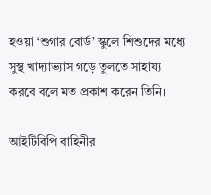হওয়া ‘শুগার বোর্ড’ স্কুলে শিশুদের মধ্যে সুস্থ খাদ্যাভ্যাস গড়ে তুলতে সাহায্য করবে বলে মত প্রকাশ করেন তিনি।

আইটিবিপি বাহিনীর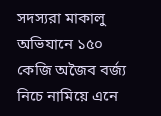সদস্যরা মাকালু অভিযানে ১৫০ কেজি অজৈব বর্জ্য নিচে নামিয়ে এনে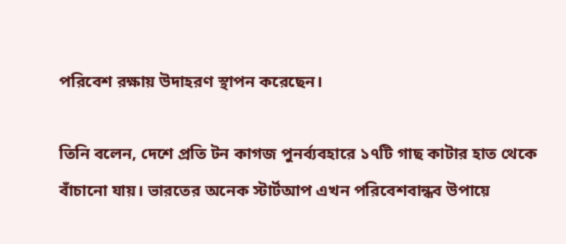পরিবেশ রক্ষায় উদাহরণ স্থাপন করেছেন।

তিনি বলেন, দেশে প্রতি টন কাগজ পুনর্ব্যবহারে ১৭টি গাছ কাটার হাত থেকে বাঁচানো যায়। ভারতের অনেক স্টার্টআপ এখন পরিবেশবান্ধব উপায়ে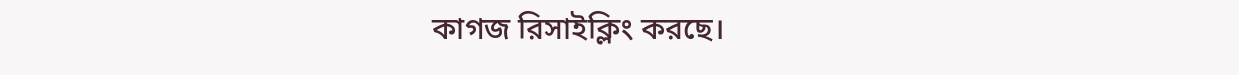কাগজ রিসাইক্লিং করছে।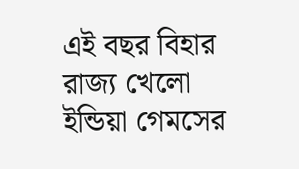এই বছর বিহার রাজ্য খেলো ইন্ডিয়া গেমসের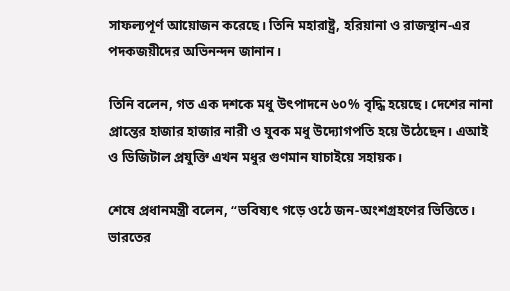সাফল্যপূর্ণ আয়োজন করেছে। তিনি মহারাষ্ট্র, হরিয়ানা ও রাজস্থান-এর পদকজয়ীদের অভিনন্দন জানান।

তিনি বলেন, গত এক দশকে মধু উৎপাদনে ৬০% বৃদ্ধি হয়েছে। দেশের নানা প্রান্তের হাজার হাজার নারী ও যুবক মধু উদ্যোগপতি হয়ে উঠেছেন। এআই ও ডিজিটাল প্রযুক্তি এখন মধুর গুণমান যাচাইয়ে সহায়ক।

শেষে প্রধানমন্ত্রী বলেন, “ভবিষ্যৎ গড়ে ওঠে জন-অংশগ্রহণের ভিত্তিতে। ভারতের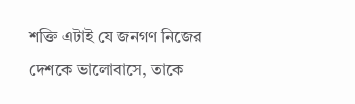শক্তি এটাই যে জনগণ নিজের দেশকে ভালোবাসে, তাকে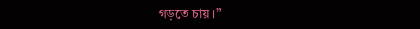গড়তে চায়।”